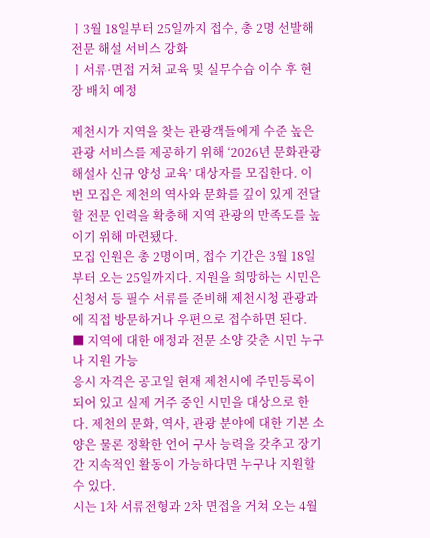ㅣ3월 18일부터 25일까지 접수, 총 2명 선발해 전문 해설 서비스 강화
ㅣ서류·면접 거쳐 교육 및 실무수습 이수 후 현장 배치 예정

제천시가 지역을 찾는 관광객들에게 수준 높은 관광 서비스를 제공하기 위해 ‘2026년 문화관광해설사 신규 양성 교육’ 대상자를 모집한다. 이번 모집은 제천의 역사와 문화를 깊이 있게 전달할 전문 인력을 확충해 지역 관광의 만족도를 높이기 위해 마련됐다.
모집 인원은 총 2명이며, 접수 기간은 3월 18일부터 오는 25일까지다. 지원을 희망하는 시민은 신청서 등 필수 서류를 준비해 제천시청 관광과에 직접 방문하거나 우편으로 접수하면 된다.
■ 지역에 대한 애정과 전문 소양 갖춘 시민 누구나 지원 가능
응시 자격은 공고일 현재 제천시에 주민등록이 되어 있고 실제 거주 중인 시민을 대상으로 한다. 제천의 문화, 역사, 관광 분야에 대한 기본 소양은 물론 정확한 언어 구사 능력을 갖추고 장기간 지속적인 활동이 가능하다면 누구나 지원할 수 있다.
시는 1차 서류전형과 2차 면접을 거쳐 오는 4월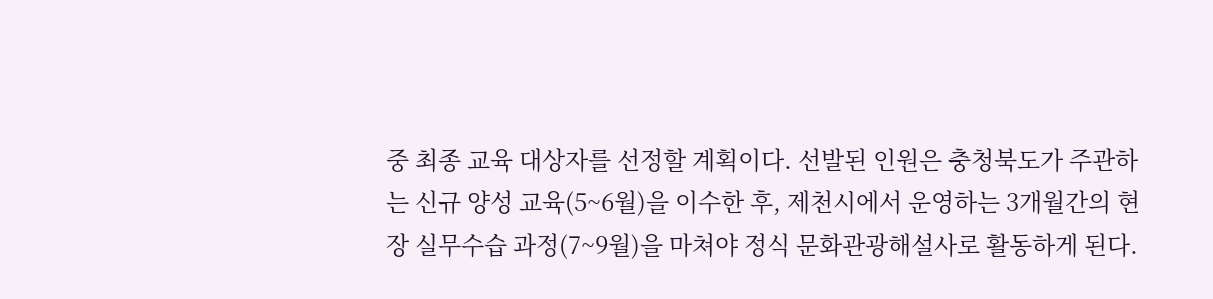중 최종 교육 대상자를 선정할 계획이다. 선발된 인원은 충청북도가 주관하는 신규 양성 교육(5~6월)을 이수한 후, 제천시에서 운영하는 3개월간의 현장 실무수습 과정(7~9월)을 마쳐야 정식 문화관광해설사로 활동하게 된다.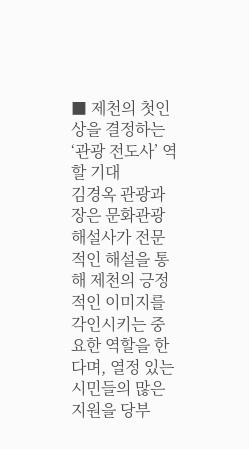■ 제천의 첫인상을 결정하는 ‘관광 전도사’ 역할 기대
김경옥 관광과장은 문화관광해설사가 전문적인 해설을 통해 제천의 긍정적인 이미지를 각인시키는 중요한 역할을 한다며, 열정 있는 시민들의 많은 지원을 당부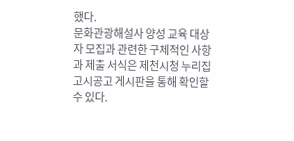했다.
문화관광해설사 양성 교육 대상자 모집과 관련한 구체적인 사항과 제출 서식은 제천시청 누리집 고시공고 게시판을 통해 확인할 수 있다.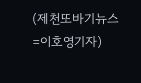(제천또바기뉴스=이호영기자)